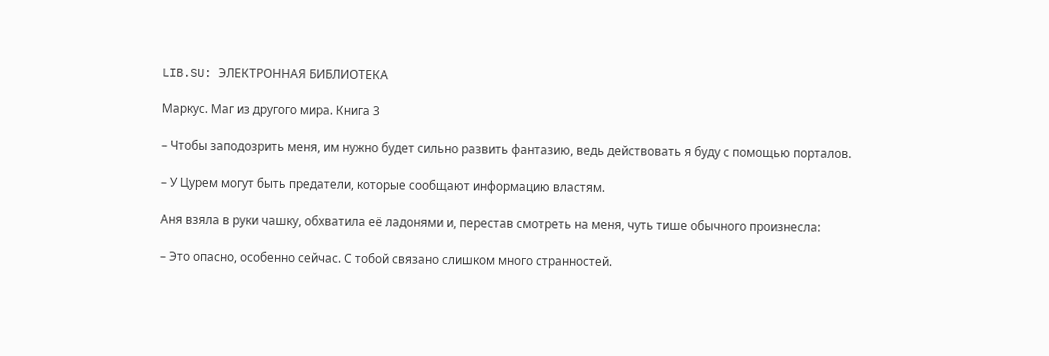LIB.SU: ЭЛЕКТРОННАЯ БИБЛИОТЕКА

Маркус. Маг из другого мира. Книга 3

– Чтобы заподозрить меня, им нужно будет сильно развить фантазию, ведь действовать я буду с помощью порталов.

– У Цурем могут быть предатели, которые сообщают информацию властям.

Аня взяла в руки чашку, обхватила её ладонями и, перестав смотреть на меня, чуть тише обычного произнесла:

– Это опасно, особенно сейчас. С тобой связано слишком много странностей.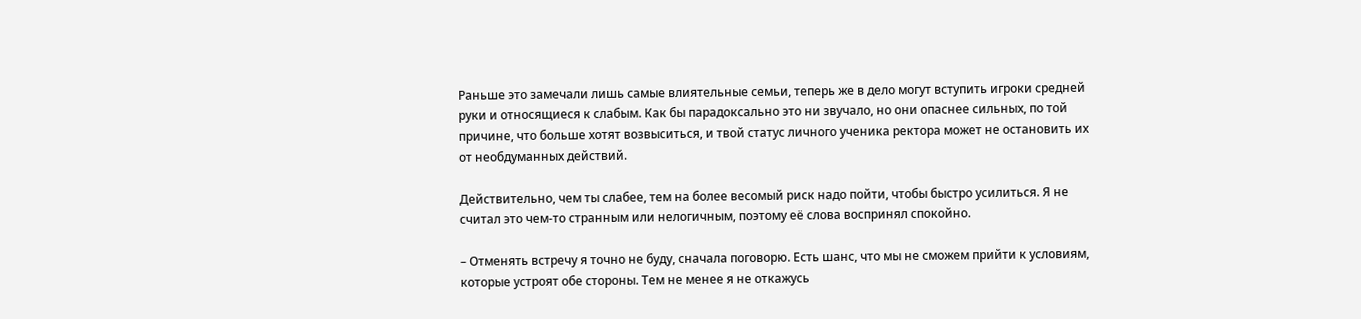Раньше это замечали лишь самые влиятельные семьи, теперь же в дело могут вступить игроки средней руки и относящиеся к слабым. Как бы парадоксально это ни звучало, но они опаснее сильных, по той причине, что больше хотят возвыситься, и твой статус личного ученика ректора может не остановить их от необдуманных действий.

Действительно, чем ты слабее, тем на более весомый риск надо пойти, чтобы быстро усилиться. Я не считал это чем‑то странным или нелогичным, поэтому её слова воспринял спокойно.

– Отменять встречу я точно не буду, сначала поговорю. Есть шанс, что мы не сможем прийти к условиям, которые устроят обе стороны. Тем не менее я не откажусь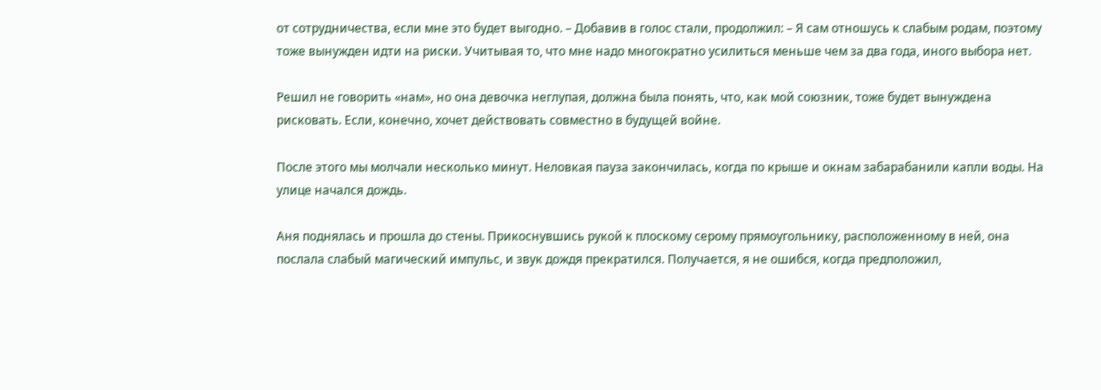от сотрудничества, если мне это будет выгодно. – Добавив в голос стали, продолжил: – Я сам отношусь к слабым родам, поэтому тоже вынужден идти на риски. Учитывая то, что мне надо многократно усилиться меньше чем за два года, иного выбора нет.

Решил не говорить «нам», но она девочка неглупая, должна была понять, что, как мой союзник, тоже будет вынуждена рисковать. Если, конечно, хочет действовать совместно в будущей войне.

После этого мы молчали несколько минут. Неловкая пауза закончилась, когда по крыше и окнам забарабанили капли воды. На улице начался дождь.

Аня поднялась и прошла до стены. Прикоснувшись рукой к плоскому серому прямоугольнику, расположенному в ней, она послала слабый магический импульс, и звук дождя прекратился. Получается, я не ошибся, когда предположил,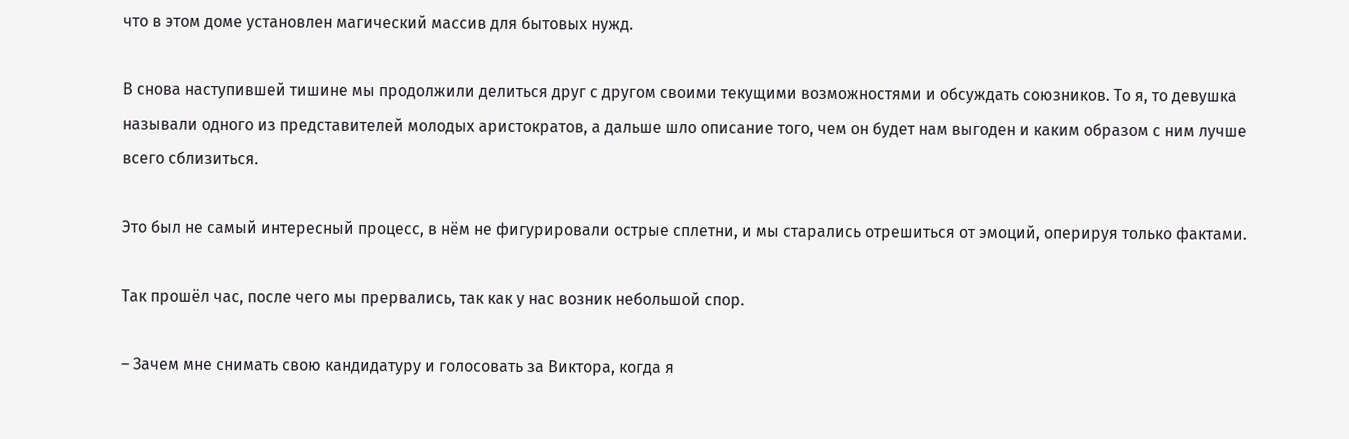что в этом доме установлен магический массив для бытовых нужд.

В снова наступившей тишине мы продолжили делиться друг с другом своими текущими возможностями и обсуждать союзников. То я, то девушка называли одного из представителей молодых аристократов, а дальше шло описание того, чем он будет нам выгоден и каким образом с ним лучше всего сблизиться.

Это был не самый интересный процесс, в нём не фигурировали острые сплетни, и мы старались отрешиться от эмоций, оперируя только фактами.

Так прошёл час, после чего мы прервались, так как у нас возник небольшой спор.

– Зачем мне снимать свою кандидатуру и голосовать за Виктора, когда я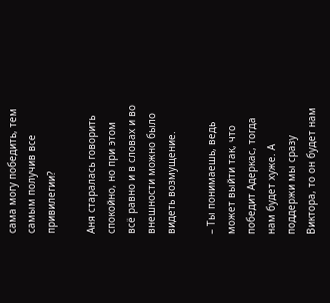сама могу победить, тем самым получив все привилегии?

Аня старалась говорить спокойно, но при этом всё равно и в словах и во внешности можно было видеть возмущение.

– Ты понимаешь, ведь может выйти так, что победит Адеркас, тогда нам будет хуже. А поддержи мы сразу Виктора, то он будет нам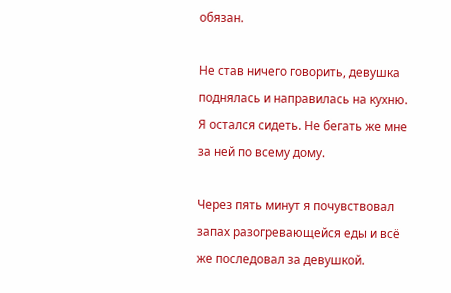обязан.

Не став ничего говорить, девушка поднялась и направилась на кухню. Я остался сидеть. Не бегать же мне за ней по всему дому.

Через пять минут я почувствовал запах разогревающейся еды и всё же последовал за девушкой.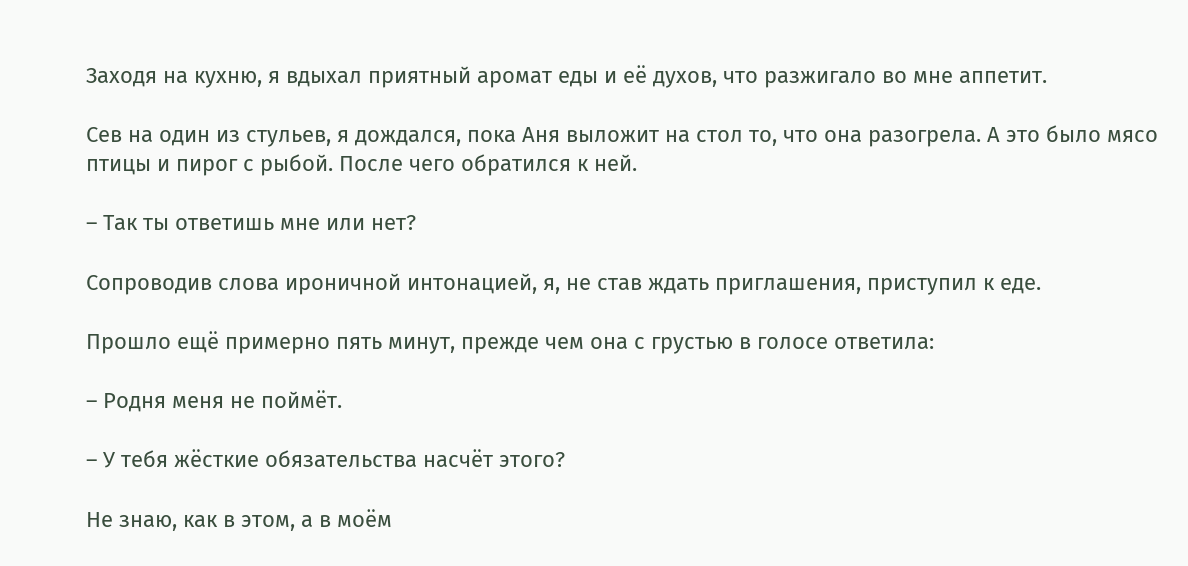Заходя на кухню, я вдыхал приятный аромат еды и её духов, что разжигало во мне аппетит.

Сев на один из стульев, я дождался, пока Аня выложит на стол то, что она разогрела. А это было мясо птицы и пирог с рыбой. После чего обратился к ней.

– Так ты ответишь мне или нет?

Сопроводив слова ироничной интонацией, я, не став ждать приглашения, приступил к еде.

Прошло ещё примерно пять минут, прежде чем она с грустью в голосе ответила:

– Родня меня не поймёт.

– У тебя жёсткие обязательства насчёт этого?

Не знаю, как в этом, а в моём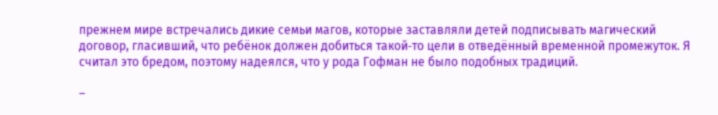прежнем мире встречались дикие семьи магов, которые заставляли детей подписывать магический договор, гласивший, что ребёнок должен добиться такой‑то цели в отведённый временной промежуток. Я считал это бредом, поэтому надеялся, что у рода Гофман не было подобных традиций.

–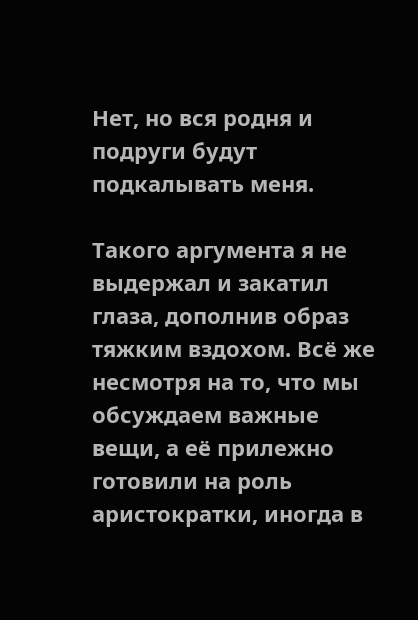Нет, но вся родня и подруги будут подкалывать меня.

Такого аргумента я не выдержал и закатил глаза, дополнив образ тяжким вздохом. Всё же несмотря на то, что мы обсуждаем важные вещи, а её прилежно готовили на роль аристократки, иногда в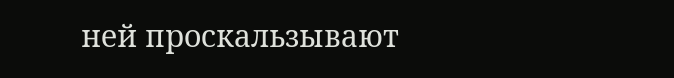ней проскальзывают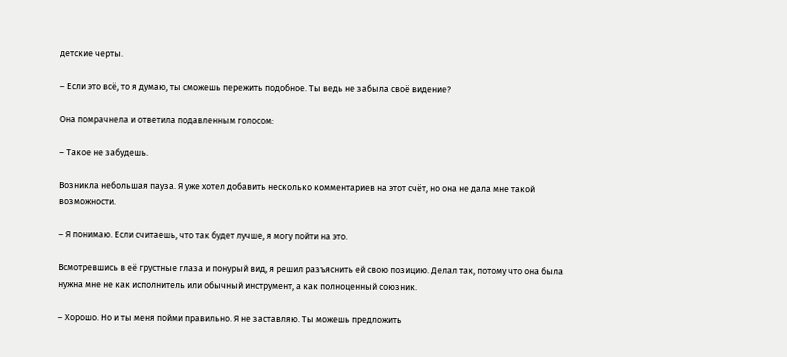детские черты.

– Если это всё, то я думаю, ты сможешь пережить подобное. Ты ведь не забыла своё видение?

Она помрачнела и ответила подавленным голосом:

– Такое не забудешь.

Возникла небольшая пауза. Я уже хотел добавить несколько комментариев на этот счёт, но она не дала мне такой возможности.

– Я понимаю. Если считаешь, что так будет лучше, я могу пойти на это.

Всмотревшись в её грустные глаза и понурый вид, я решил разъяснить ей свою позицию. Делал так, потому что она была нужна мне не как исполнитель или обычный инструмент, а как полноценный союзник.

– Хорошо. Но и ты меня пойми правильно. Я не заставляю. Ты можешь предложить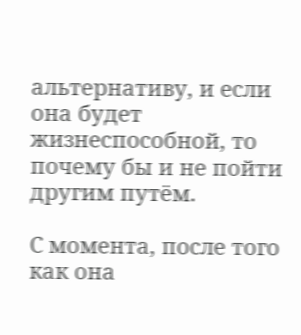альтернативу, и если она будет жизнеспособной, то почему бы и не пойти другим путём.

С момента, после того как она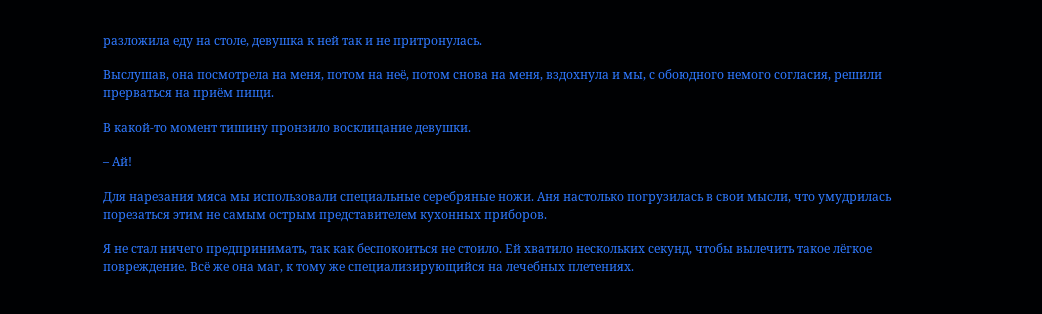разложила еду на столе, девушка к ней так и не притронулась.

Выслушав, она посмотрела на меня, потом на неё, потом снова на меня, вздохнула и мы, с обоюдного немого согласия, решили прерваться на приём пищи.

В какой‑то момент тишину пронзило восклицание девушки.

– Ай!

Для нарезания мяса мы использовали специальные серебряные ножи. Аня настолько погрузилась в свои мысли, что умудрилась порезаться этим не самым острым представителем кухонных приборов.

Я не стал ничего предпринимать, так как беспокоиться не стоило. Ей хватило нескольких секунд, чтобы вылечить такое лёгкое повреждение. Всё же она маг, к тому же специализирующийся на лечебных плетениях.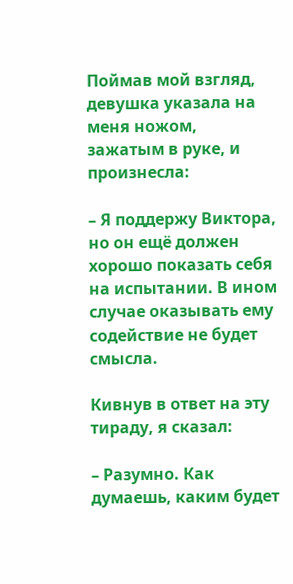Поймав мой взгляд, девушка указала на меня ножом, зажатым в руке, и произнесла:

– Я поддержу Виктора, но он ещё должен хорошо показать себя на испытании. В ином случае оказывать ему содействие не будет смысла.

Кивнув в ответ на эту тираду, я сказал:

– Разумно. Как думаешь, каким будет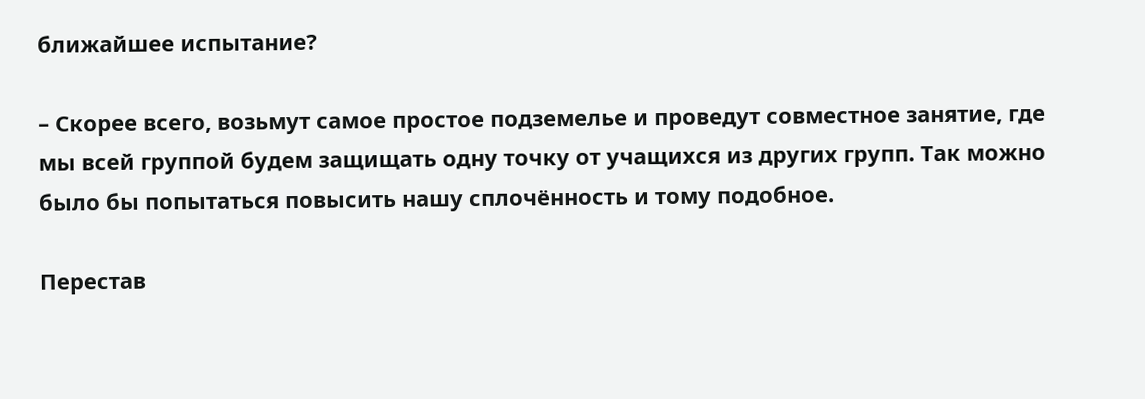ближайшее испытание?

– Скорее всего, возьмут самое простое подземелье и проведут совместное занятие, где мы всей группой будем защищать одну точку от учащихся из других групп. Так можно было бы попытаться повысить нашу сплочённость и тому подобное.

Перестав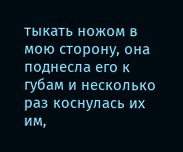тыкать ножом в мою сторону, она поднесла его к губам и несколько раз коснулась их им,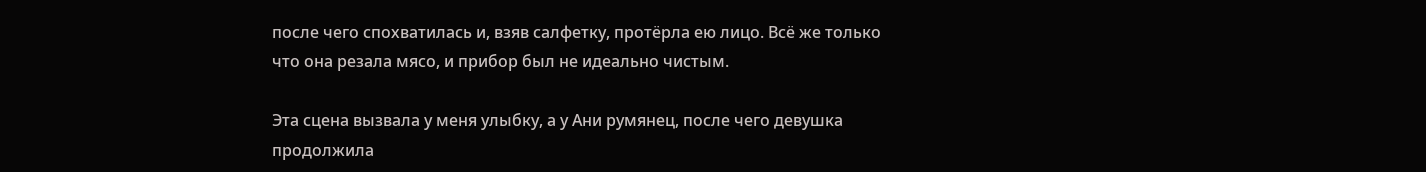после чего спохватилась и, взяв салфетку, протёрла ею лицо. Всё же только что она резала мясо, и прибор был не идеально чистым.

Эта сцена вызвала у меня улыбку, а у Ани румянец, после чего девушка продолжила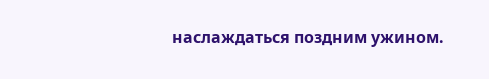наслаждаться поздним ужином.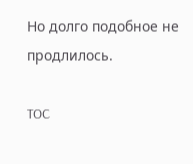Но долго подобное не продлилось.

TOC